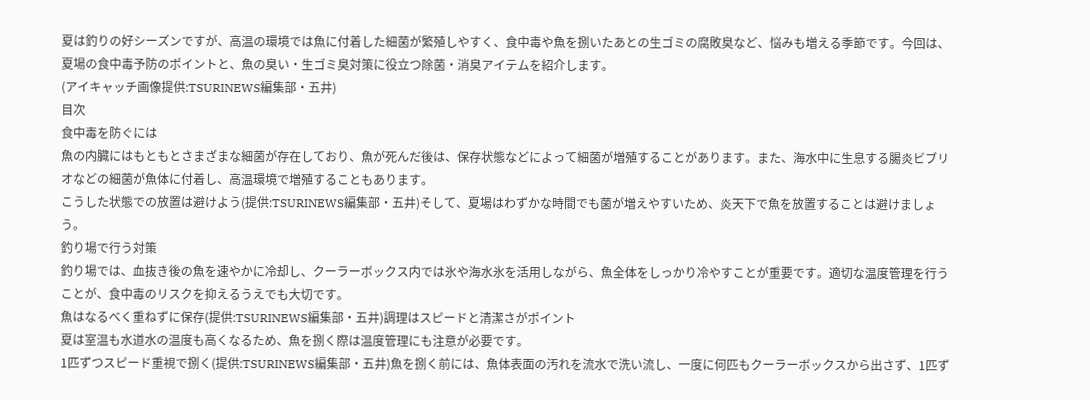夏は釣りの好シーズンですが、高温の環境では魚に付着した細菌が繁殖しやすく、食中毒や魚を捌いたあとの生ゴミの腐敗臭など、悩みも増える季節です。今回は、夏場の食中毒予防のポイントと、魚の臭い・生ゴミ臭対策に役立つ除菌・消臭アイテムを紹介します。
(アイキャッチ画像提供:TSURINEWS編集部・五井)
目次
食中毒を防ぐには
魚の内臓にはもともとさまざまな細菌が存在しており、魚が死んだ後は、保存状態などによって細菌が増殖することがあります。また、海水中に生息する腸炎ビブリオなどの細菌が魚体に付着し、高温環境で増殖することもあります。
こうした状態での放置は避けよう(提供:TSURINEWS編集部・五井)そして、夏場はわずかな時間でも菌が増えやすいため、炎天下で魚を放置することは避けましょう。
釣り場で行う対策
釣り場では、血抜き後の魚を速やかに冷却し、クーラーボックス内では氷や海水氷を活用しながら、魚全体をしっかり冷やすことが重要です。適切な温度管理を行うことが、食中毒のリスクを抑えるうえでも大切です。
魚はなるべく重ねずに保存(提供:TSURINEWS編集部・五井)調理はスピードと清潔さがポイント
夏は室温も水道水の温度も高くなるため、魚を捌く際は温度管理にも注意が必要です。
1匹ずつスピード重視で捌く(提供:TSURINEWS編集部・五井)魚を捌く前には、魚体表面の汚れを流水で洗い流し、一度に何匹もクーラーボックスから出さず、1匹ず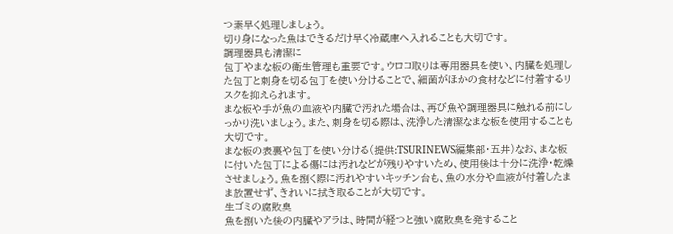つ素早く処理しましょう。
切り身になった魚はできるだけ早く冷蔵庫へ入れることも大切です。
調理器具も清潔に
包丁やまな板の衛生管理も重要です。ウロコ取りは専用器具を使い、内臓を処理した包丁と刺身を切る包丁を使い分けることで、細菌がほかの食材などに付着するリスクを抑えられます。
まな板や手が魚の血液や内臓で汚れた場合は、再び魚や調理器具に触れる前にしっかり洗いましょう。また、刺身を切る際は、洗浄した清潔なまな板を使用することも大切です。
まな板の表裏や包丁を使い分ける(提供:TSURINEWS編集部・五井)なお、まな板に付いた包丁による傷には汚れなどが残りやすいため、使用後は十分に洗浄・乾燥させましょう。魚を捌く際に汚れやすいキッチン台も、魚の水分や血液が付着したまま放置せず、きれいに拭き取ることが大切です。
生ゴミの腐敗臭
魚を捌いた後の内臓やアラは、時間が経つと強い腐敗臭を発すること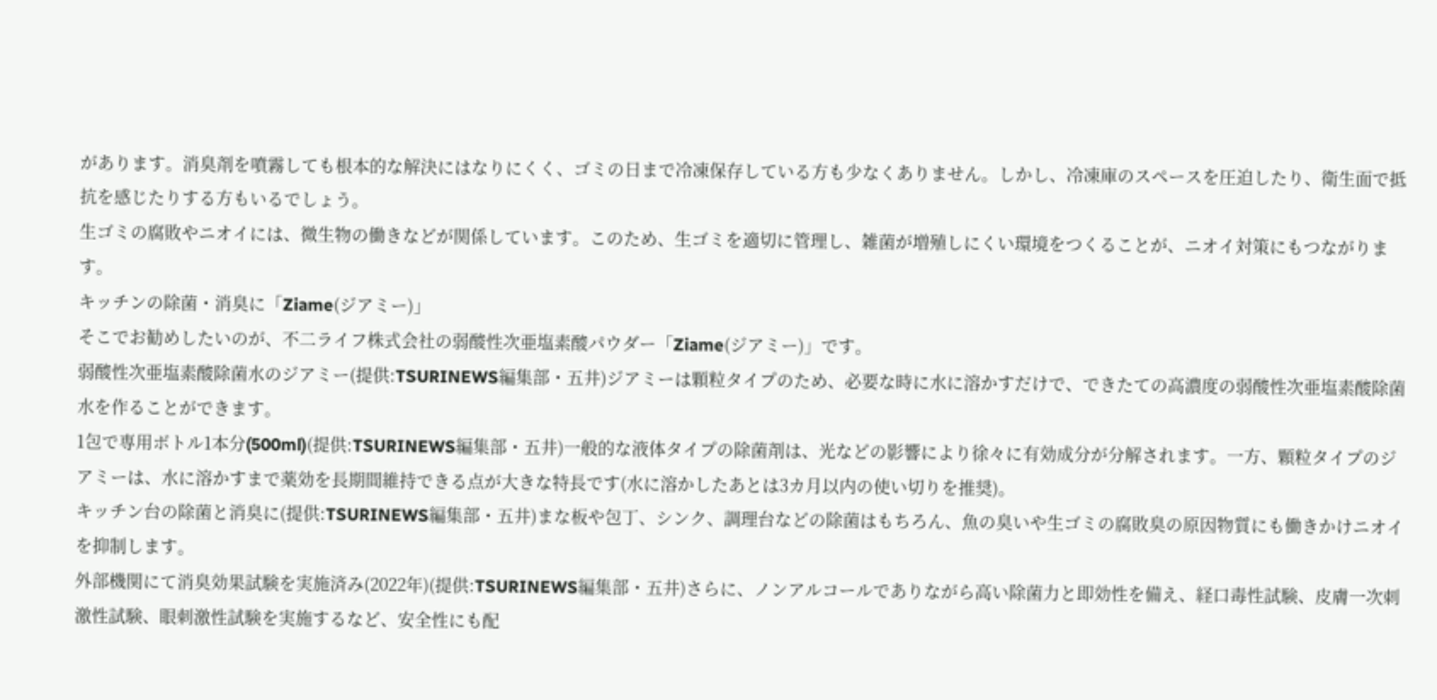があります。消臭剤を噴霧しても根本的な解決にはなりにくく、ゴミの日まで冷凍保存している方も少なくありません。しかし、冷凍庫のスペースを圧迫したり、衛生面で抵抗を感じたりする方もいるでしょう。
生ゴミの腐敗やニオイには、微生物の働きなどが関係しています。このため、生ゴミを適切に管理し、雑菌が増殖しにくい環境をつくることが、ニオイ対策にもつながります。
キッチンの除菌・消臭に「Ziame(ジアミー)」
そこでお勧めしたいのが、不二ライフ株式会社の弱酸性次亜塩素酸パウダー「Ziame(ジアミー)」です。
弱酸性次亜塩素酸除菌水のジアミー(提供:TSURINEWS編集部・五井)ジアミーは顆粒タイプのため、必要な時に水に溶かすだけで、できたての高濃度の弱酸性次亜塩素酸除菌水を作ることができます。
1包で専用ボトル1本分(500ml)(提供:TSURINEWS編集部・五井)一般的な液体タイプの除菌剤は、光などの影響により徐々に有効成分が分解されます。一方、顆粒タイプのジアミーは、水に溶かすまで薬効を長期間維持できる点が大きな特長です(水に溶かしたあとは3カ月以内の使い切りを推奨)。
キッチン台の除菌と消臭に(提供:TSURINEWS編集部・五井)まな板や包丁、シンク、調理台などの除菌はもちろん、魚の臭いや生ゴミの腐敗臭の原因物質にも働きかけニオイを抑制します。
外部機関にて消臭効果試験を実施済み(2022年)(提供:TSURINEWS編集部・五井)さらに、ノンアルコールでありながら高い除菌力と即効性を備え、経口毒性試験、皮膚一次刺激性試験、眼刺激性試験を実施するなど、安全性にも配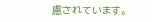慮されています。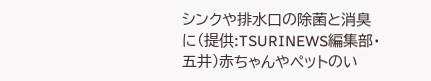シンクや排水口の除菌と消臭に(提供:TSURINEWS編集部・五井)赤ちゃんやペットのい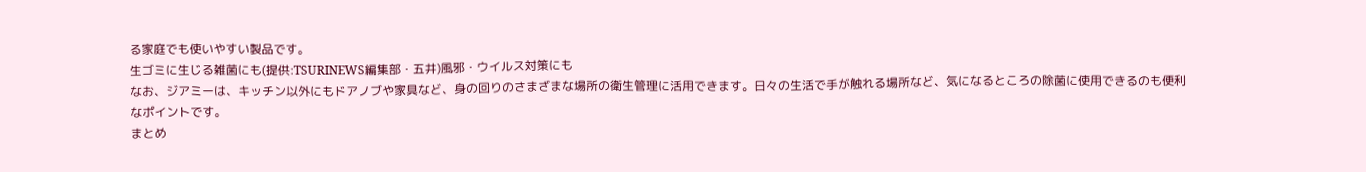る家庭でも使いやすい製品です。
生ゴミに生じる雑菌にも(提供:TSURINEWS編集部・五井)風邪・ウイルス対策にも
なお、ジアミーは、キッチン以外にもドアノブや家具など、身の回りのさまざまな場所の衛生管理に活用できます。日々の生活で手が触れる場所など、気になるところの除菌に使用できるのも便利なポイントです。
まとめ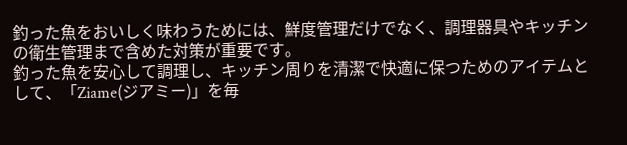釣った魚をおいしく味わうためには、鮮度管理だけでなく、調理器具やキッチンの衛生管理まで含めた対策が重要です。
釣った魚を安心して調理し、キッチン周りを清潔で快適に保つためのアイテムとして、「Ziame(ジアミー)」を毎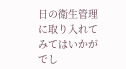日の衛生管理に取り入れてみてはいかがでし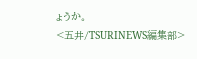ょうか。
<五井/TSURINEWS編集部>